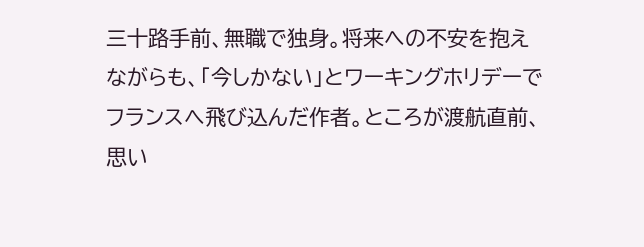三十路手前、無職で独身。将来への不安を抱えながらも、「今しかない」とワーキングホリデーでフランスへ飛び込んだ作者。ところが渡航直前、思い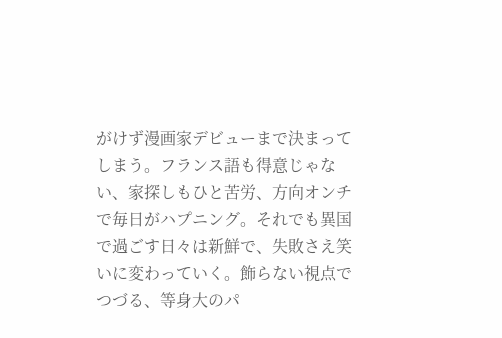がけず漫画家デビューまで決まってしまう。フランス語も得意じゃない、家探しもひと苦労、方向オンチで毎日がハプニング。それでも異国で過ごす日々は新鮮で、失敗さえ笑いに変わっていく。飾らない視点でつづる、等身大のパ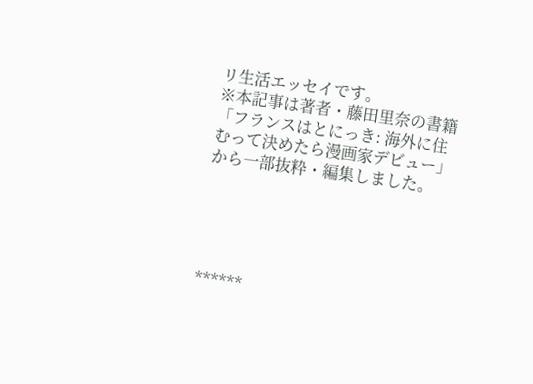リ生活エッセイです。
※本記事は著者・藤田里奈の書籍「フランスはとにっき: 海外に住むって決めたら漫画家デビュー」から一部抜粋・編集しました。





******